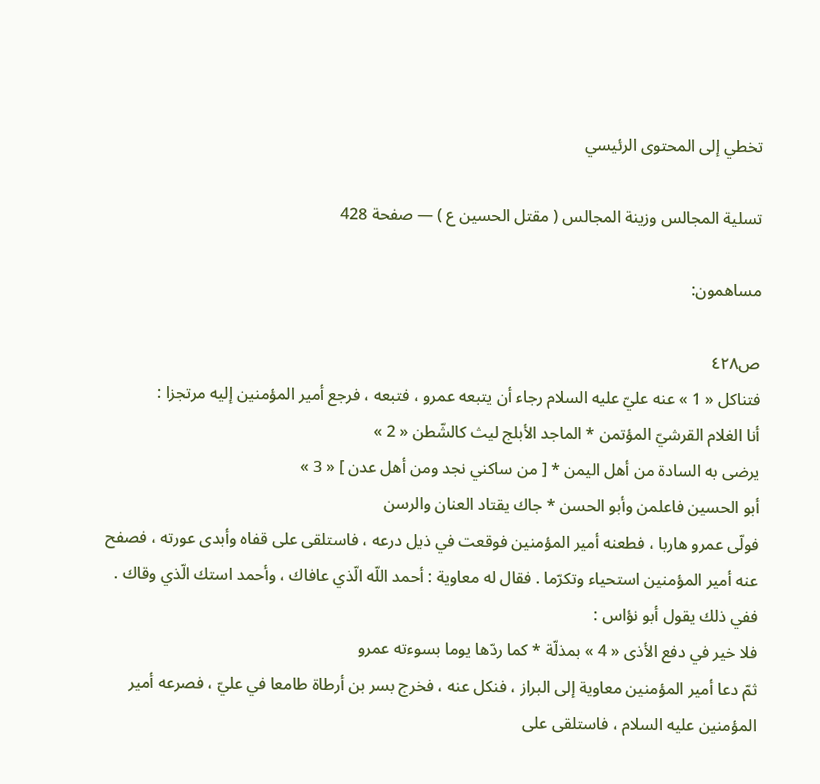تخطي إلى المحتوى الرئيسي

تسلية المجالس وزينة المجالس ( مقتل الحسين ع ) — صفحة 428

مساهمون:

ص٤٢٨
فتناكل « 1 » عنه عليّ عليه السلام رجاء أن يتبعه عمرو ، فتبعه ، فرجع أمير المؤمنين إليه مرتجزا :
أنا الغلام القرشيّ المؤتمن * الماجد الأبلج ليث كالشّطن « 2 »
يرضى به السادة من أهل اليمن * [ من ساكني نجد ومن أهل عدن ] « 3 »
أبو الحسين فاعلمن وأبو الحسن * جاك يقتاد العنان والرسن
فولّى عمرو هاربا ، فطعنه أمير المؤمنين فوقعت في ذيل درعه ، فاستلقى على قفاه وأبدى عورته ، فصفح عنه أمير المؤمنين استحياء وتكرّما . فقال له معاوية : أحمد اللّه الّذي عافاك ، وأحمد استك الّذي وقاك . ففي ذلك يقول أبو نؤاس :
فلا خير في دفع الأذى « 4 » بمذلّة * كما ردّها يوما بسوءته عمرو
ثمّ دعا أمير المؤمنين معاوية إلى البراز ، فنكل عنه ، فخرج بسر بن أرطاة طامعا في عليّ ، فصرعه أمير المؤمنين عليه السلام ، فاستلقى على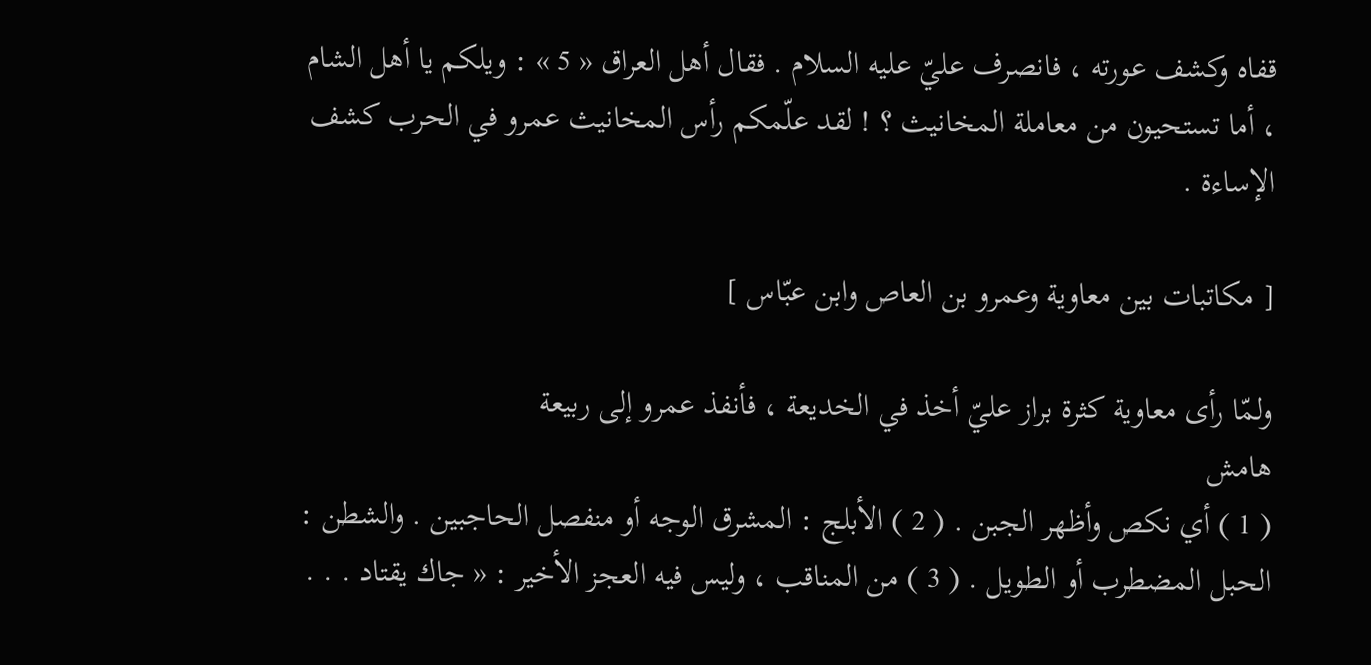قفاه وكشف عورته ، فانصرف عليّ عليه السلام . فقال أهل العراق « 5 » : ويلكم يا أهل الشام ، أما تستحيون من معاملة المخانيث ؟ ! لقد علّمكم رأس المخانيث عمرو في الحرب كشف الإساءة .

[ مكاتبات بين معاوية وعمرو بن العاص وابن عبّاس ]

ولمّا رأى معاوية كثرة براز عليّ أخذ في الخديعة ، فأنفذ عمرو إلى ربيعة
هامش
( 1 ) أي نكص وأظهر الجبن . ( 2 ) الأبلج : المشرق الوجه أو منفصل الحاجبين . والشطن : الحبل المضطرب أو الطويل . ( 3 ) من المناقب ، وليس فيه العجز الأخير : « جاك يقتاد . . .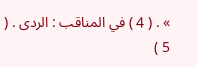» . ( 4 ) في المناقب : الردى . ( 5 )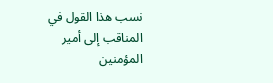نسب هذا القول في المناقب إلى أمير المؤمنين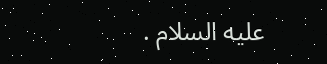عليه السلام .